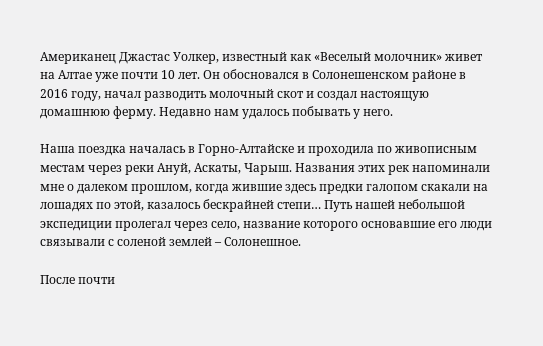Американец Джастас Уолкер, известный как «Веселый молочник» живет на Алтае уже почти 10 лет. Он обосновался в Солонешенском районе в 2016 году, начал разводить молочный скот и создал настоящую домашнюю ферму. Недавно нам удалось побывать у него.

Наша поездка началась в Горно-Алтайске и проходила по живописным местам через реки Ануй, Аскаты, Чарыш. Названия этих рек напоминали мне о далеком прошлом, когда жившие здесь предки галопом скакали на лошадях по этой, казалось бескрайней степи… Путь нашей небольшой экспедиции пролегал через село, название которого основавшие его люди связывали с соленой землей – Солонешное.

После почти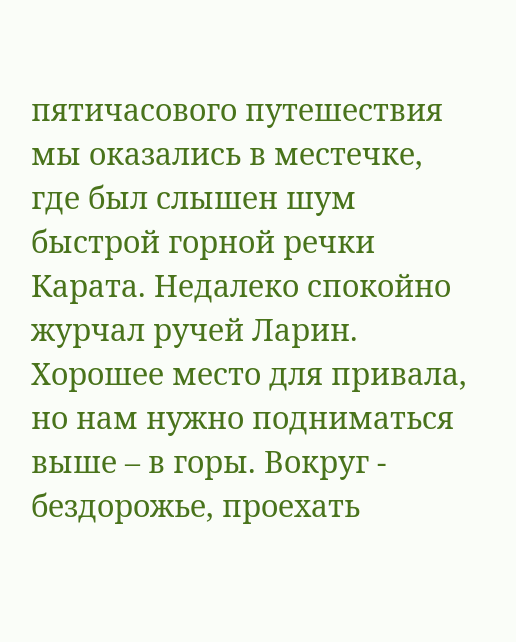пятичасового путешествия мы оказались в местечке, где был слышен шум быстрой горной речки Карата. Недалеко спокойно журчал ручей Ларин. Хорошее место для привала, но нам нужно подниматься выше – в горы. Вокруг - бездорожье, проехать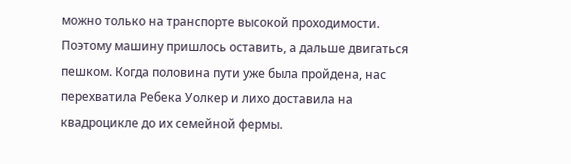можно только на транспорте высокой проходимости. Поэтому машину пришлось оставить, а дальше двигаться пешком. Когда половина пути уже была пройдена, нас перехватила Ребека Уолкер и лихо доставила на квадроцикле до их семейной фермы.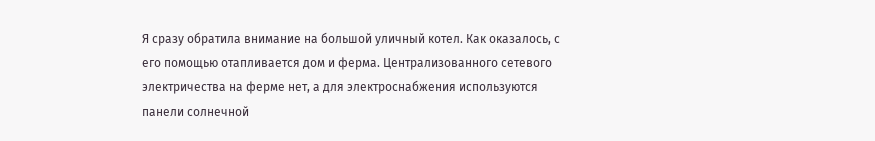Я сразу обратила внимание на большой уличный котел. Как оказалось, с его помощью отапливается дом и ферма. Централизованного сетевого электричества на ферме нет, а для электроснабжения используются панели солнечной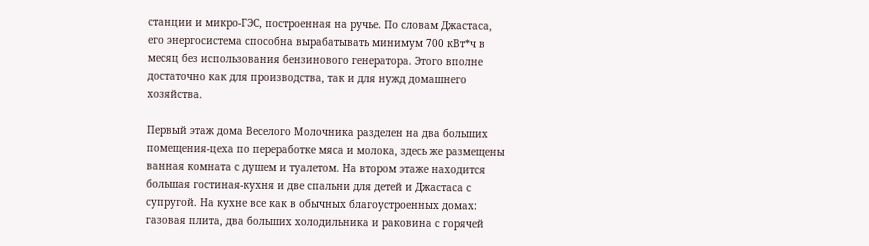станции и микро-ГЭС, построенная на ручье. По словам Джастаса, его энергосистема способна вырабатывать минимум 700 кВт*ч в месяц без использования бензинового генератора. Этого вполне достаточно как для производства, так и для нужд домашнего хозяйства.

Первый этаж дома Веселого Молочника разделен на два больших помещения-цеха по переработке мяса и молока, здесь же размещены ванная комната с душем и туалетом. На втором этаже находится большая гостиная-кухня и две спальни для детей и Джастаса с супругой. На кухне все как в обычных благоустроенных домах: газовая плита, два больших холодильника и раковина с горячей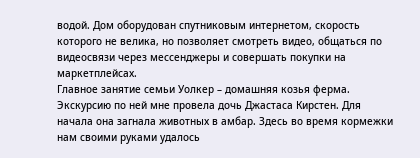водой. Дом оборудован спутниковым интернетом, скорость которого не велика, но позволяет смотреть видео, общаться по видеосвязи через мессенджеры и совершать покупки на маркетплейсах.
Главное занятие семьи Уолкер – домашняя козья ферма. Экскурсию по ней мне провела дочь Джастаса Кирстен. Для начала она загнала животных в амбар. Здесь во время кормежки нам своими руками удалось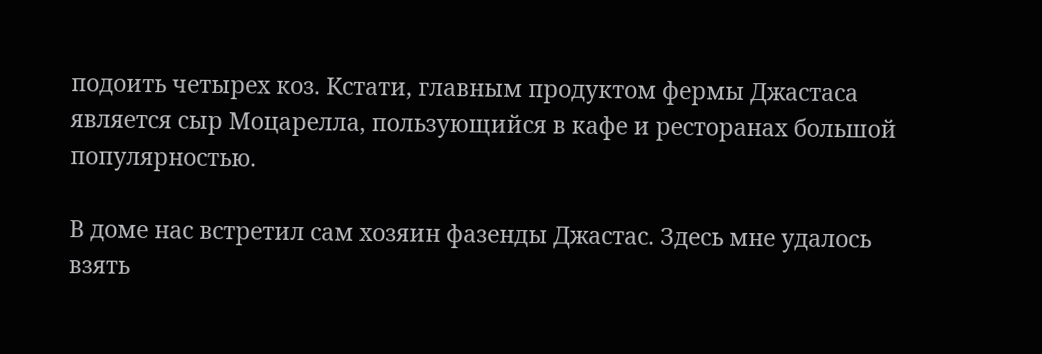подоить четырех коз. Кстати, главным продуктом фермы Джастаса является сыр Моцарелла, пользующийся в кафе и ресторанах большой популярностью.

В доме нас встретил сам хозяин фазенды Джастас. Здесь мне удалось взять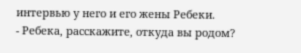интервью у него и его жены Ребеки.
- Ребека, расскажите, откуда вы родом?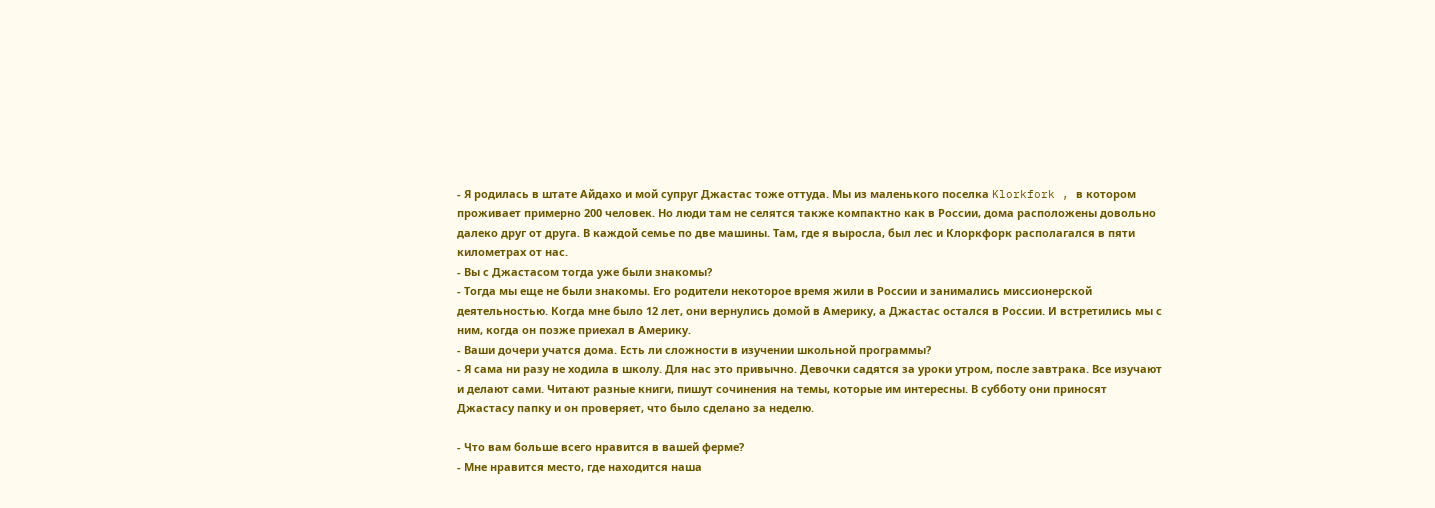- Я родилась в штате Айдахо и мой супруг Джастас тоже оттуда. Мы из маленького поселка Klorkfork , в котором проживает примерно 200 человек. Но люди там не селятся также компактно как в России, дома расположены довольно далеко друг от друга. В каждой семье по две машины. Там, где я выросла, был лес и Клоркфорк располагался в пяти километрах от нас.
- Вы с Джастасом тогда уже были знакомы?
- Тогда мы еще не были знакомы. Его родители некоторое время жили в России и занимались миссионерской деятельностью. Когда мне было 12 лет, они вернулись домой в Америку, а Джастас остался в России. И встретились мы с ним, когда он позже приехал в Америку.
- Ваши дочери учатся дома. Есть ли сложности в изучении школьной программы?
- Я сама ни разу не ходила в школу. Для нас это привычно. Девочки садятся за уроки утром, после завтрака. Все изучают и делают сами. Читают разные книги, пишут сочинения на темы, которые им интересны. В субботу они приносят Джастасу папку и он проверяет, что было сделано за неделю.

- Что вам больше всего нравится в вашей ферме?
- Мне нравится место, где находится наша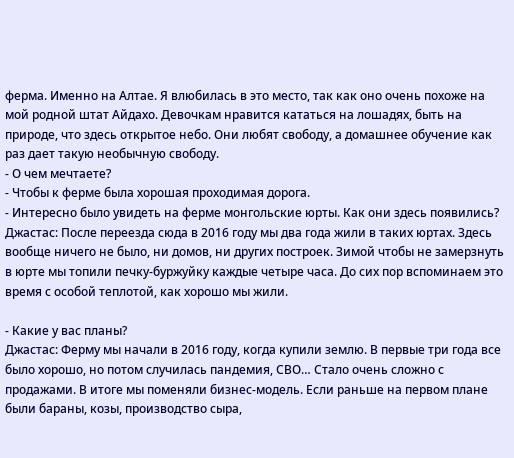ферма. Именно на Алтае. Я влюбилась в это место, так как оно очень похоже на мой родной штат Айдахо. Девочкам нравится кататься на лошадях, быть на природе, что здесь открытое небо. Они любят свободу, а домашнее обучение как раз дает такую необычную свободу.
- О чем мечтаете?
- Чтобы к ферме была хорошая проходимая дорога.
- Интересно было увидеть на ферме монгольские юрты. Как они здесь появились?
Джастас: После переезда сюда в 2016 году мы два года жили в таких юртах. Здесь вообще ничего не было, ни домов, ни других построек. Зимой чтобы не замерзнуть в юрте мы топили печку-буржуйку каждые четыре часа. До сих пор вспоминаем это время с особой теплотой, как хорошо мы жили.

- Какие у вас планы?
Джастас: Ферму мы начали в 2016 году, когда купили землю. В первые три года все было хорошо, но потом случилась пандемия, СВО… Стало очень сложно с продажами. В итоге мы поменяли бизнес-модель. Если раньше на первом плане были бараны, козы, производство сыра,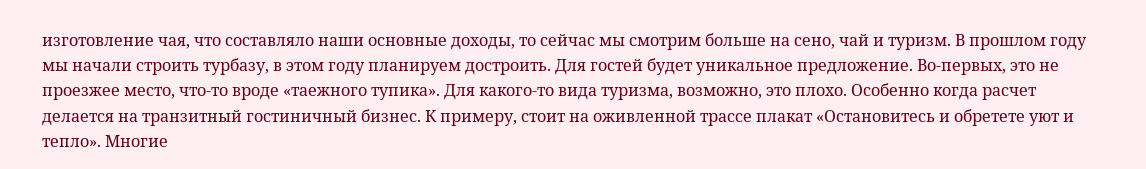изготовление чая, что составляло наши основные доходы, то сейчас мы смотрим больше на сено, чай и туризм. В прошлом году мы начали строить турбазу, в этом году планируем достроить. Для гостей будет уникальное предложение. Во-первых, это не проезжее место, что-то вроде «таежного тупика». Для какого-то вида туризма, возможно, это плохо. Особенно когда расчет делается на транзитный гостиничный бизнес. К примеру, стоит на оживленной трассе плакат «Остановитесь и обретете уют и тепло». Многие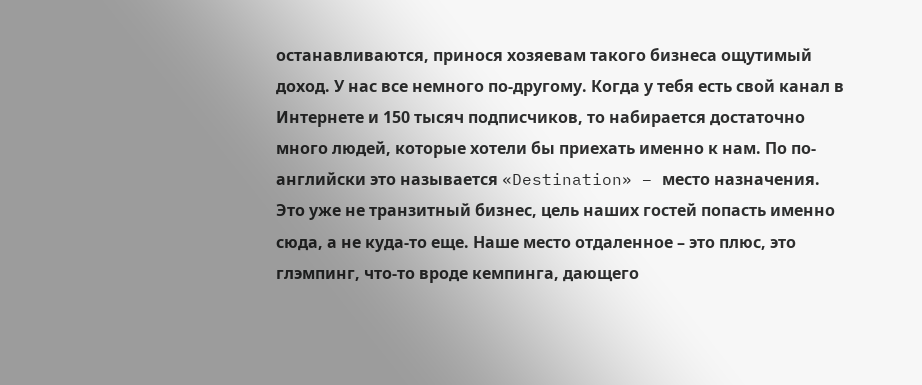останавливаются, принося хозяевам такого бизнеса ощутимый доход. У нас все немного по-другому. Когда у тебя есть свой канал в Интернете и 150 тысяч подписчиков, то набирается достаточно много людей, которые хотели бы приехать именно к нам. По по-английски это называется «Destination» – место назначения. Это уже не транзитный бизнес, цель наших гостей попасть именно сюда, а не куда-то еще. Наше место отдаленное – это плюс, это глэмпинг, что-то вроде кемпинга, дающего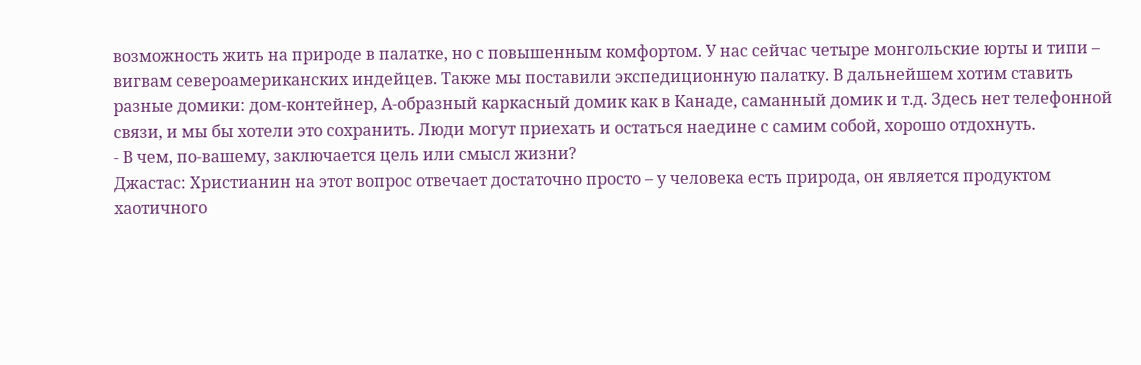возможность жить на природе в палатке, но с повышенным комфортом. У нас сейчас четыре монгольские юрты и типи – вигвам североамериканских индейцев. Также мы поставили экспедиционную палатку. В дальнейшем хотим ставить разные домики: дом-контейнер, А-образный каркасный домик как в Канаде, саманный домик и т.д. Здесь нет телефонной связи, и мы бы хотели это сохранить. Люди могут приехать и остаться наедине с самим собой, хорошо отдохнуть.
- В чем, по-вашему, заключается цель или смысл жизни?
Джастас: Христианин на этот вопрос отвечает достаточно просто – у человека есть природа, он является продуктом хаотичного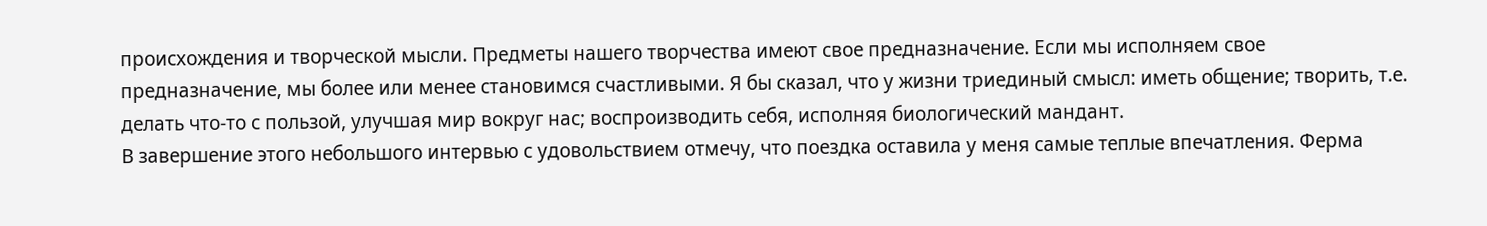происхождения и творческой мысли. Предметы нашего творчества имеют свое предназначение. Если мы исполняем свое предназначение, мы более или менее становимся счастливыми. Я бы сказал, что у жизни триединый смысл: иметь общение; творить, т.е. делать что-то с пользой, улучшая мир вокруг нас; воспроизводить себя, исполняя биологический мандант.
В завершение этого небольшого интервью с удовольствием отмечу, что поездка оставила у меня самые теплые впечатления. Ферма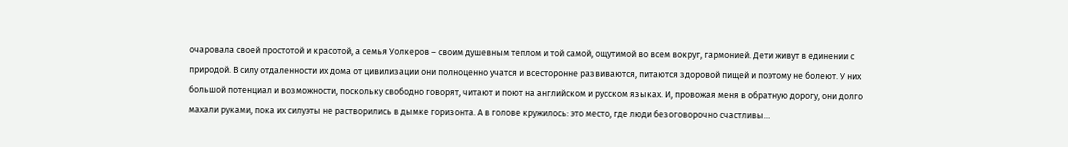очаровала своей простотой и красотой, а семья Уолкеров – своим душевным теплом и той самой, ощутимой во всем вокруг, гармонией. Дети живут в единении с природой. В силу отдаленности их дома от цивилизации они полноценно учатся и всесторонне развиваются, питаются здоровой пищей и поэтому не болеют. У них большой потенциал и возможности, поскольку свободно говорят, читают и поют на английском и русском языках. И, провожая меня в обратную дорогу, они долго махали руками, пока их силуэты не растворились в дымке горизонта. А в голове кружилось: это место, где люди безоговорочно счастливы…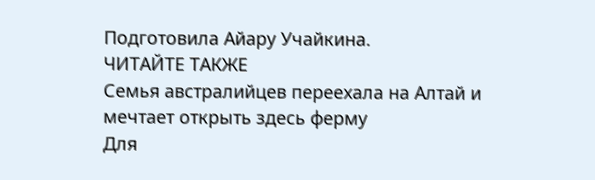Подготовила Айару Учайкина.
ЧИТАЙТЕ ТАКЖЕ
Семья австралийцев переехала на Алтай и мечтает открыть здесь ферму
Для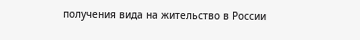получения вида на жительство в России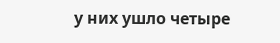у них ушло четыре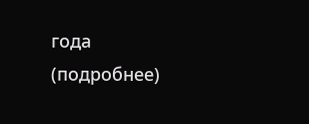года (подробнее)